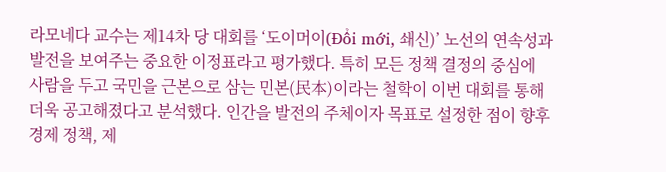라모네다 교수는 제14차 당 대회를 ‘도이머이(Đổi mới, 쇄신)’ 노선의 연속성과 발전을 보여주는 중요한 이정표라고 평가했다. 특히 모든 정책 결정의 중심에 사람을 두고 국민을 근본으로 삼는 민본(民本)이라는 철학이 이번 대회를 통해 더욱 공고해졌다고 분석했다. 인간을 발전의 주체이자 목표로 설정한 점이 향후 경제 정책, 제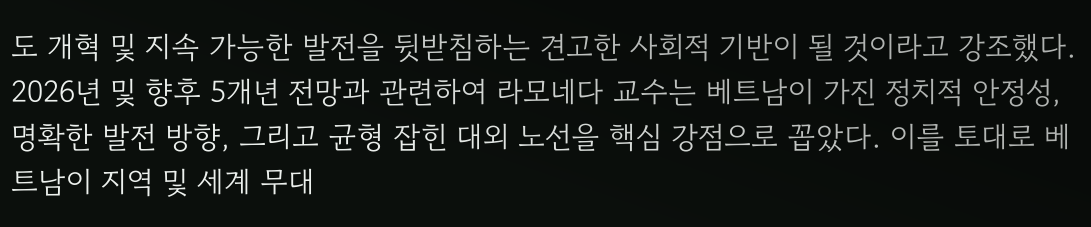도 개혁 및 지속 가능한 발전을 뒷받침하는 견고한 사회적 기반이 될 것이라고 강조했다.
2026년 및 향후 5개년 전망과 관련하여 라모네다 교수는 베트남이 가진 정치적 안정성, 명확한 발전 방향, 그리고 균형 잡힌 대외 노선을 핵심 강점으로 꼽았다. 이를 토대로 베트남이 지역 및 세계 무대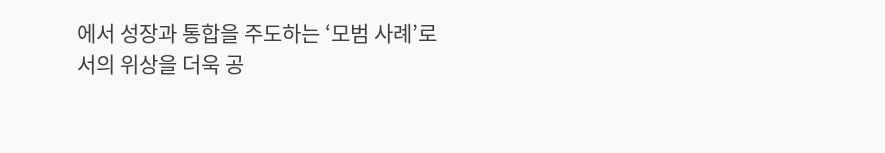에서 성장과 통합을 주도하는 ‘모범 사례’로서의 위상을 더욱 공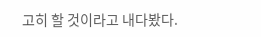고히 할 것이라고 내다봤다.